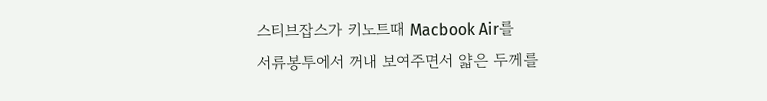스티브잡스가 키노트때 Macbook Air를
서류봉투에서 꺼내 보여주면서 얇은 두께를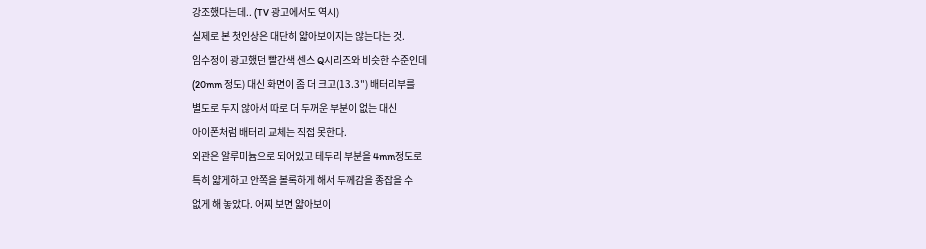강조했다는데.. (TV 광고에서도 역시)
실제로 본 첫인상은 대단히 얇아보이지는 않는다는 것.
임수정이 광고했던 빨간색 센스 Q시리즈와 비슷한 수준인데
(20mm 정도) 대신 화면이 좀 더 크고(13.3") 배터리부를
별도로 두지 않아서 따로 더 두꺼운 부분이 없는 대신
아이폰처럼 배터리 교체는 직접 못한다.
외관은 알루미늄으로 되어있고 테두리 부분을 4mm정도로
특히 얇게하고 안쪽을 볼록하게 해서 두께감을 종잡을 수
없게 해 놓았다. 어찌 보면 얇아보이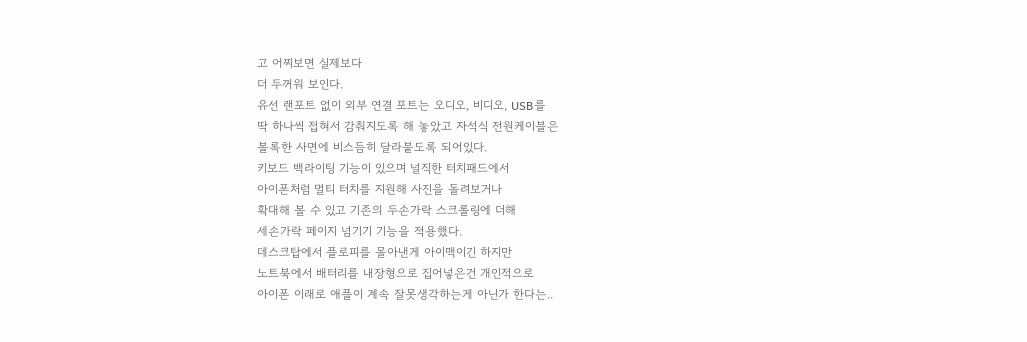고 어찌보면 실제보다
더 두꺼워 보인다.
유선 랜포트 없이 외부 연결 포트는 오디오, 비디오, USB를
딱 하나씩 접혀서 감춰지도록 해 놓았고 자석식 전원케이블은
볼록한 사면에 비스듬히 달라붙도록 되어있다.
키보드 백라이팅 기능이 있으며 널직한 터치패드에서
아이폰처럼 멀티 터치를 지원해 사진을 돌려보거나
확대해 볼 수 있고 기존의 두손가락 스크롤링에 더해
세손가락 페이지 넘기기 기능을 적용했다.
데스크탑에서 플로피를 몰아낸게 아이맥이긴 하지만
노트북에서 배터리를 내장형으로 집어넣은건 개인적으로
아이폰 이래로 애플이 계속 잘못생각하는게 아닌가 한다는..